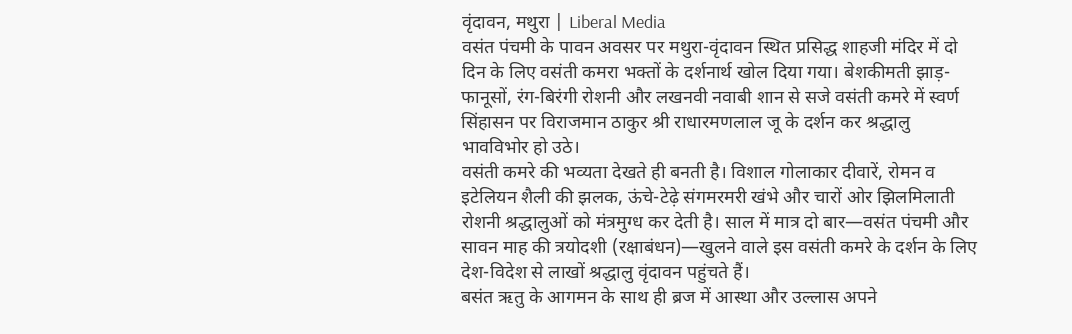वृंदावन, मथुरा | Liberal Media
वसंत पंचमी के पावन अवसर पर मथुरा-वृंदावन स्थित प्रसिद्ध शाहजी मंदिर में दो दिन के लिए वसंती कमरा भक्तों के दर्शनार्थ खोल दिया गया। बेशकीमती झाड़-फानूसों, रंग-बिरंगी रोशनी और लखनवी नवाबी शान से सजे वसंती कमरे में स्वर्ण सिंहासन पर विराजमान ठाकुर श्री राधारमणलाल जू के दर्शन कर श्रद्धालु भावविभोर हो उठे।
वसंती कमरे की भव्यता देखते ही बनती है। विशाल गोलाकार दीवारें, रोमन व इटेलियन शैली की झलक, ऊंचे-टेढ़े संगमरमरी खंभे और चारों ओर झिलमिलाती रोशनी श्रद्धालुओं को मंत्रमुग्ध कर देती है। साल में मात्र दो बार—वसंत पंचमी और सावन माह की त्रयोदशी (रक्षाबंधन)—खुलने वाले इस वसंती कमरे के दर्शन के लिए देश-विदेश से लाखों श्रद्धालु वृंदावन पहुंचते हैं।
बसंत ऋतु के आगमन के साथ ही ब्रज में आस्था और उल्लास अपने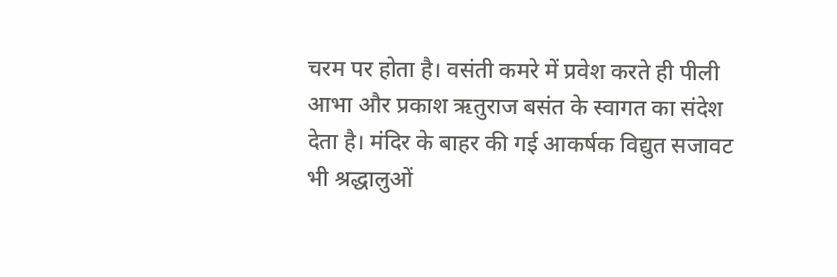चरम पर होता है। वसंती कमरे में प्रवेश करते ही पीली आभा और प्रकाश ऋतुराज बसंत के स्वागत का संदेश देता है। मंदिर के बाहर की गई आकर्षक विद्युत सजावट भी श्रद्धालुओं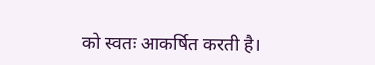को स्वतः आकर्षित करती है।